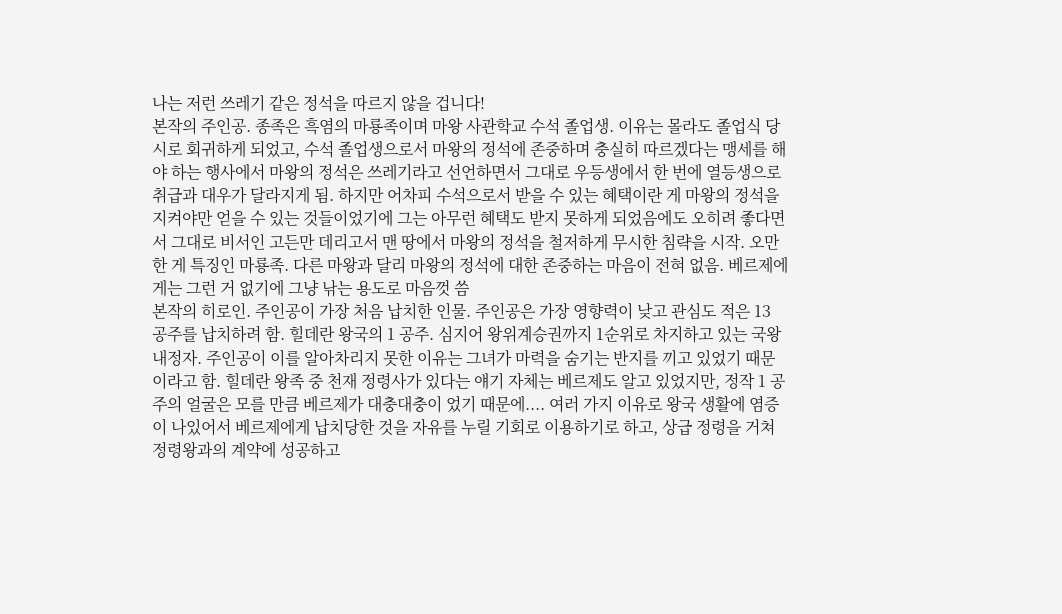나는 저런 쓰레기 같은 정석을 따르지 않을 겁니다!
본작의 주인공. 종족은 흑염의 마룡족이며 마왕 사관학교 수석 졸업생. 이유는 몰라도 졸업식 당시로 회귀하게 되었고, 수석 졸업생으로서 마왕의 정석에 존중하며 충실히 따르겠다는 맹세를 해야 하는 행사에서 마왕의 정석은 쓰레기라고 선언하면서 그대로 우등생에서 한 번에 열등생으로 취급과 대우가 달라지게 됨. 하지만 어차피 수석으로서 받을 수 있는 혜택이란 게 마왕의 정석을 지켜야만 얻을 수 있는 것들이었기에 그는 아무런 혜택도 받지 못하게 되었음에도 오히려 좋다면서 그대로 비서인 고든만 데리고서 맨 땅에서 마왕의 정석을 철저하게 무시한 침략을 시작. 오만한 게 특징인 마룡족. 다른 마왕과 달리 마왕의 정석에 대한 존중하는 마음이 전혀 없음. 베르제에게는 그런 거 없기에 그냥 낚는 용도로 마음껏 씀
본작의 히로인. 주인공이 가장 처음 납치한 인물. 주인공은 가장 영향력이 낮고 관심도 적은 13 공주를 납치하려 함. 힐데란 왕국의 1 공주. 심지어 왕위계승권까지 1순위로 차지하고 있는 국왕 내정자. 주인공이 이를 알아차리지 못한 이유는 그녀가 마력을 숨기는 반지를 끼고 있었기 때문이라고 함. 힐데란 왕족 중 천재 정령사가 있다는 얘기 자체는 베르제도 알고 있었지만, 정작 1 공주의 얼굴은 모를 만큼 베르제가 대충대충이 었기 때문에.... 여러 가지 이유로 왕국 생활에 염증이 나있어서 베르제에게 납치당한 것을 자유를 누릴 기회로 이용하기로 하고, 상급 정령을 거쳐 정령왕과의 계약에 성공하고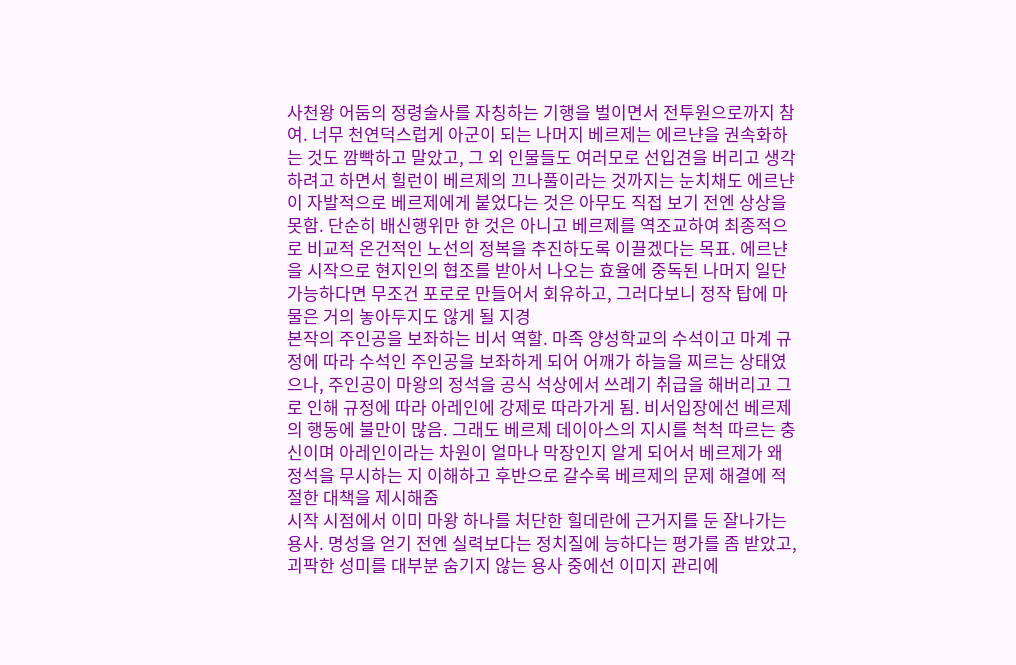사천왕 어둠의 정령술사를 자칭하는 기행을 벌이면서 전투원으로까지 참여. 너무 천연덕스럽게 아군이 되는 나머지 베르제는 에르냔을 권속화하는 것도 깜빡하고 말았고, 그 외 인물들도 여러모로 선입견을 버리고 생각하려고 하면서 힐런이 베르제의 끄나풀이라는 것까지는 눈치채도 에르냔이 자발적으로 베르제에게 붙었다는 것은 아무도 직접 보기 전엔 상상을 못함. 단순히 배신행위만 한 것은 아니고 베르제를 역조교하여 최종적으로 비교적 온건적인 노선의 정복을 추진하도록 이끌겠다는 목표. 에르냔을 시작으로 현지인의 협조를 받아서 나오는 효율에 중독된 나머지 일단 가능하다면 무조건 포로로 만들어서 회유하고, 그러다보니 정작 탑에 마물은 거의 놓아두지도 않게 될 지경
본작의 주인공을 보좌하는 비서 역할. 마족 양성학교의 수석이고 마계 규정에 따라 수석인 주인공을 보좌하게 되어 어깨가 하늘을 찌르는 상태였으나, 주인공이 마왕의 정석을 공식 석상에서 쓰레기 취급을 해버리고 그로 인해 규정에 따라 아레인에 강제로 따라가게 됨. 비서입장에선 베르제의 행동에 불만이 많음. 그래도 베르제 데이아스의 지시를 척척 따르는 충신이며 아레인이라는 차원이 얼마나 막장인지 알게 되어서 베르제가 왜 정석을 무시하는 지 이해하고 후반으로 갈수록 베르제의 문제 해결에 적절한 대책을 제시해줌
시작 시점에서 이미 마왕 하나를 처단한 힐데란에 근거지를 둔 잘나가는 용사. 명성을 얻기 전엔 실력보다는 정치질에 능하다는 평가를 좀 받았고, 괴팍한 성미를 대부분 숨기지 않는 용사 중에선 이미지 관리에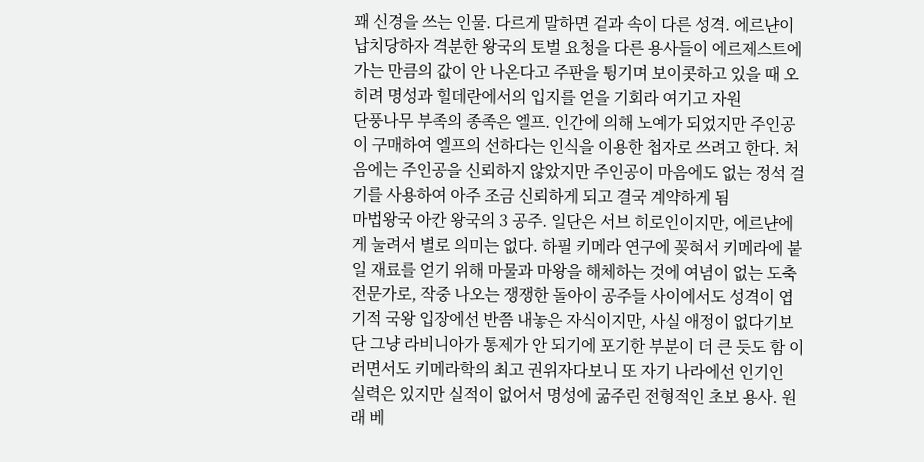꽤 신경을 쓰는 인물. 다르게 말하면 겉과 속이 다른 성격. 에르냔이 납치당하자 격분한 왕국의 토벌 요청을 다른 용사들이 에르제스트에 가는 만큼의 값이 안 나온다고 주판을 튕기며 보이콧하고 있을 때 오히려 명성과 힐데란에서의 입지를 얻을 기회라 여기고 자원
단풍나무 부족의 종족은 엘프. 인간에 의해 노예가 되었지만 주인공이 구매하여 엘프의 선하다는 인식을 이용한 첩자로 쓰려고 한다. 처음에는 주인공을 신뢰하지 않았지만 주인공이 마음에도 없는 정석 걸기를 사용하여 아주 조금 신뢰하게 되고 결국 계약하게 됨
마법왕국 아칸 왕국의 3 공주. 일단은 서브 히로인이지만, 에르냔에게 눌려서 별로 의미는 없다. 하필 키메라 연구에 꽂혀서 키메라에 붙일 재료를 얻기 위해 마물과 마왕을 해체하는 것에 여념이 없는 도축 전문가로, 작중 나오는 쟁쟁한 돌아이 공주들 사이에서도 성격이 엽기적 국왕 입장에선 반쯤 내놓은 자식이지만, 사실 애정이 없다기보단 그냥 라비니아가 통제가 안 되기에 포기한 부분이 더 큰 듯도 함 이러면서도 키메라학의 최고 권위자다보니 또 자기 나라에선 인기인
실력은 있지만 실적이 없어서 명성에 굶주린 전형적인 초보 용사. 원래 베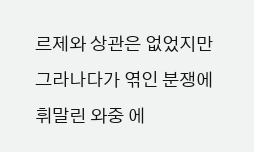르제와 상관은 없었지만 그라나다가 엮인 분쟁에 휘말린 와중 에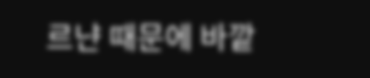르냔 때문에 바깥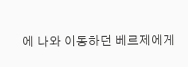에 나와 이동하던 베르제에게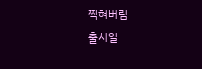찍혀버림
출시일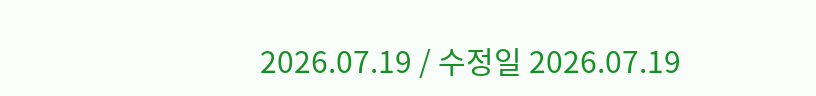2026.07.19 / 수정일 2026.07.19